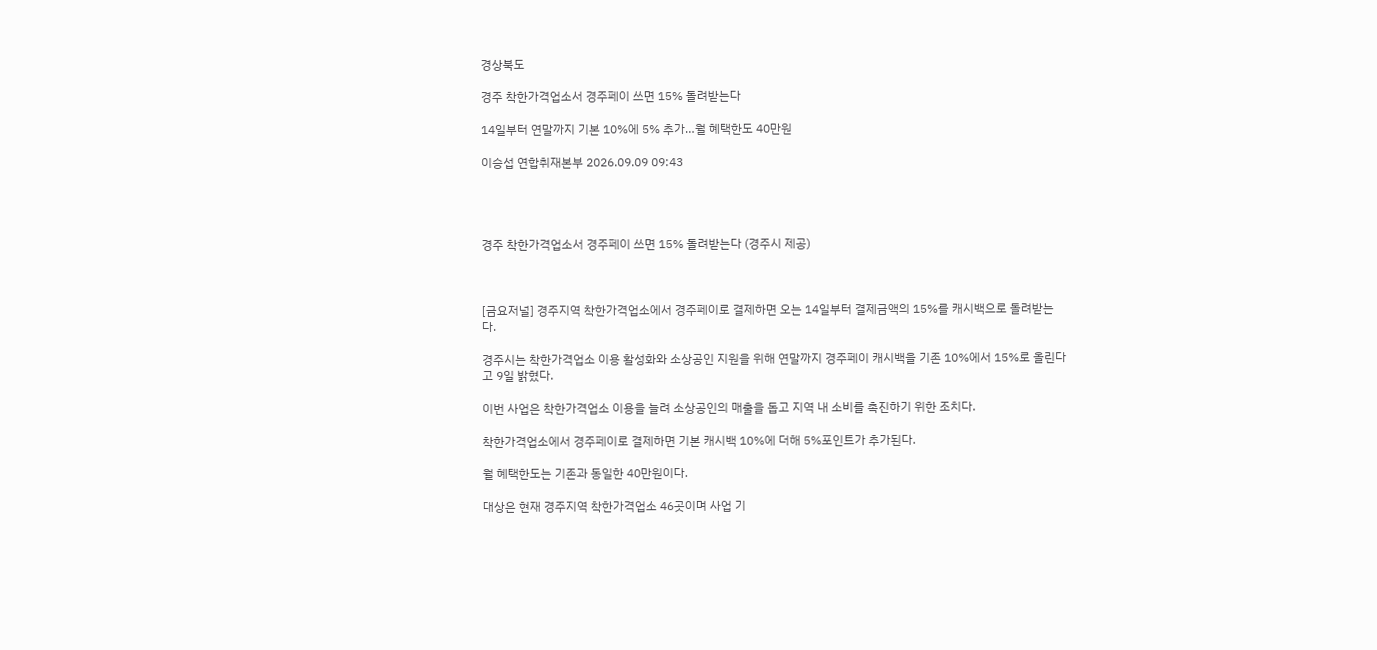경상북도

경주 착한가격업소서 경주페이 쓰면 15% 돌려받는다

14일부터 연말까지 기본 10%에 5% 추가…월 혜택한도 40만원

이승섭 연합취재본부 2026.09.09 09:43




경주 착한가격업소서 경주페이 쓰면 15% 돌려받는다 (경주시 제공)



[금요저널] 경주지역 착한가격업소에서 경주페이로 결제하면 오는 14일부터 결제금액의 15%를 캐시백으로 돌려받는다.

경주시는 착한가격업소 이용 활성화와 소상공인 지원을 위해 연말까지 경주페이 캐시백을 기존 10%에서 15%로 올린다고 9일 밝혔다.

이번 사업은 착한가격업소 이용을 늘려 소상공인의 매출을 돕고 지역 내 소비를 촉진하기 위한 조치다.

착한가격업소에서 경주페이로 결제하면 기본 캐시백 10%에 더해 5%포인트가 추가된다.

월 혜택한도는 기존과 동일한 40만원이다.

대상은 현재 경주지역 착한가격업소 46곳이며 사업 기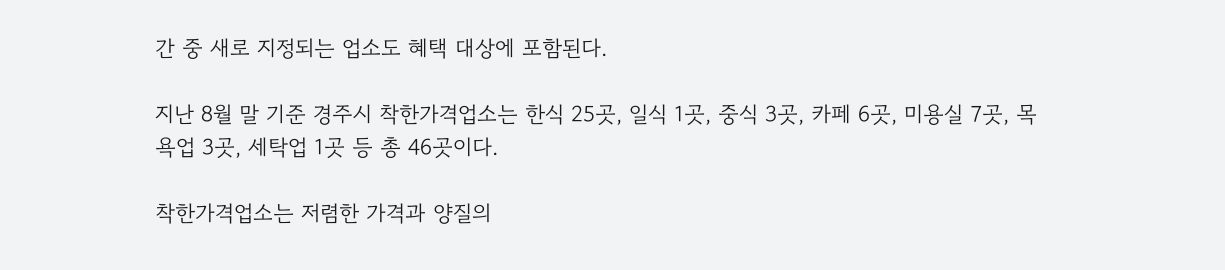간 중 새로 지정되는 업소도 혜택 대상에 포함된다.

지난 8월 말 기준 경주시 착한가격업소는 한식 25곳, 일식 1곳, 중식 3곳, 카페 6곳, 미용실 7곳, 목욕업 3곳, 세탁업 1곳 등 총 46곳이다.

착한가격업소는 저렴한 가격과 양질의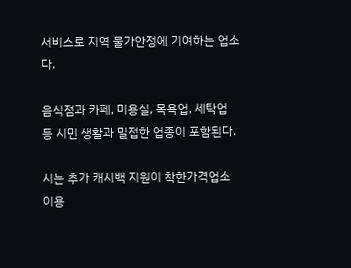서비스로 지역 물가안정에 기여하는 업소다.

음식점과 카페, 미용실, 목욕업, 세탁업 등 시민 생활과 밀접한 업종이 포함된다.

시는 추가 캐시백 지원이 착한가격업소 이용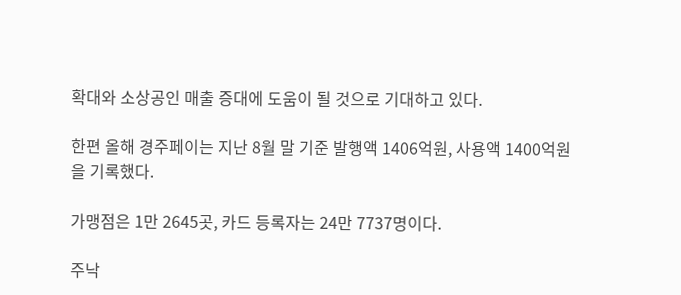확대와 소상공인 매출 증대에 도움이 될 것으로 기대하고 있다.

한편 올해 경주페이는 지난 8월 말 기준 발행액 1406억원, 사용액 1400억원을 기록했다.

가맹점은 1만 2645곳, 카드 등록자는 24만 7737명이다.

주낙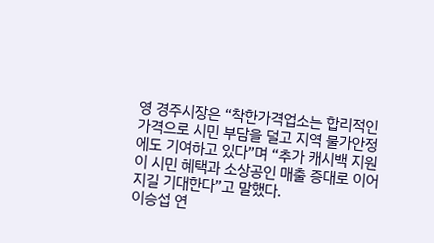영 경주시장은 “착한가격업소는 합리적인 가격으로 시민 부담을 덜고 지역 물가안정에도 기여하고 있다”며 “추가 캐시백 지원이 시민 혜택과 소상공인 매출 증대로 이어지길 기대한다”고 말했다.
이승섭 연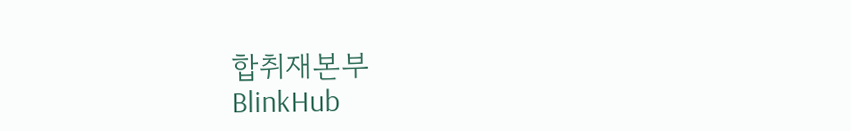합취재본부
BlinkHub